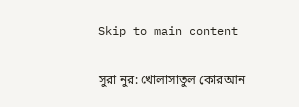Skip to main content

সুরা নুর: খোলাসাতুল কোরআন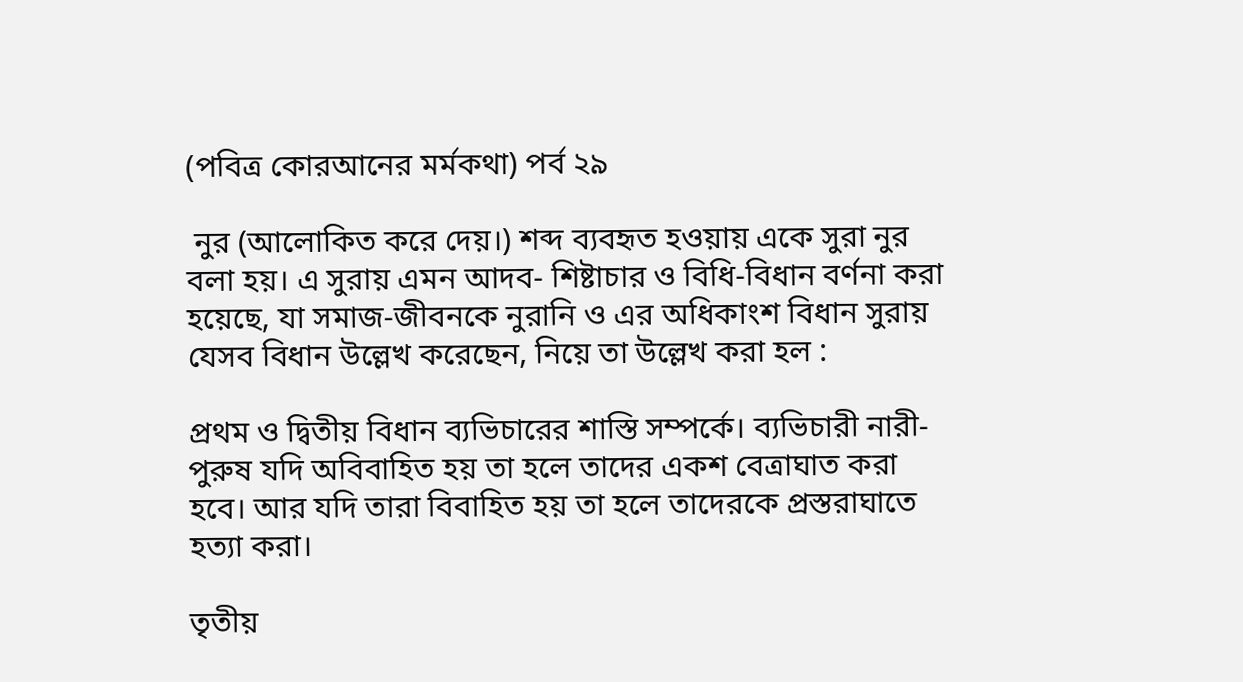(পবিত্র কোরআনের মর্মকথা) পর্ব ২৯

 নুর (আলোকিত করে দেয়।) শব্দ ব্যবহৃত হওয়ায় একে সুরা নুর বলা হয়। এ সুরায় এমন আদব- শিষ্টাচার ও বিধি-বিধান বর্ণনা করা হয়েছে, যা সমাজ-জীবনকে নুরানি ও এর অধিকাংশ বিধান সুরায় যেসব বিধান উল্লেখ করেছেন, নিয়ে তা উল্লেখ করা হল :

প্রথম ও দ্বিতীয় বিধান ব্যভিচারের শাস্তি সম্পর্কে। ব্যভিচারী নারী-পুরুষ যদি অবিবাহিত হয় তা হলে তাদের একশ বেত্রাঘাত করা হবে। আর যদি তারা বিবাহিত হয় তা হলে তাদেরকে প্রস্তরাঘাতে হত্যা করা।

তৃতীয়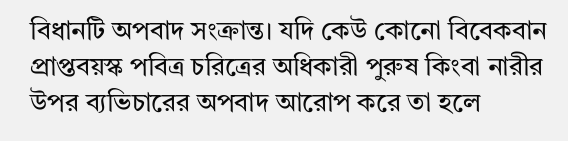বিধানটি অপবাদ সংক্রান্ত। যদি কেউ কোনো বিবেকবান প্রাপ্তবয়স্ক পবিত্র চরিত্রের অধিকারী পুরুষ কিংবা নারীর উপর ব্যভিচারের অপবাদ আরোপ করে তা হলে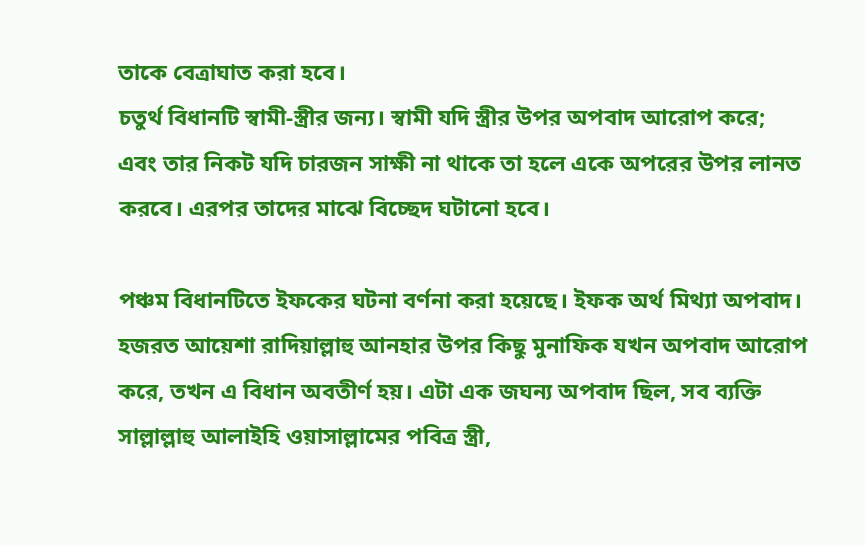তাকে বেত্রাঘাত করা হবে।
চতুর্থ বিধানটি স্বামী-স্ত্রীর জন্য। স্বামী যদি স্ত্রীর উপর অপবাদ আরোপ করে; এবং তার নিকট যদি চারজন সাক্ষী না থাকে তা হলে একে অপরের উপর লানত করবে। এরপর তাদের মাঝে বিচ্ছেদ ঘটানো হবে।

পঞ্চম বিধানটিতে ইফকের ঘটনা বর্ণনা করা হয়েছে। ইফক অর্থ মিথ্যা অপবাদ। হজরত আয়েশা রাদিয়াল্লাহু আনহার উপর কিছু মুনাফিক যখন অপবাদ আরোপ করে, তখন এ বিধান অবতীর্ণ হয়। এটা এক জঘন্য অপবাদ ছিল, সব ব্যক্তি সাল্লাল্লাহু আলাইহি ওয়াসাল্লামের পবিত্র স্ত্রী,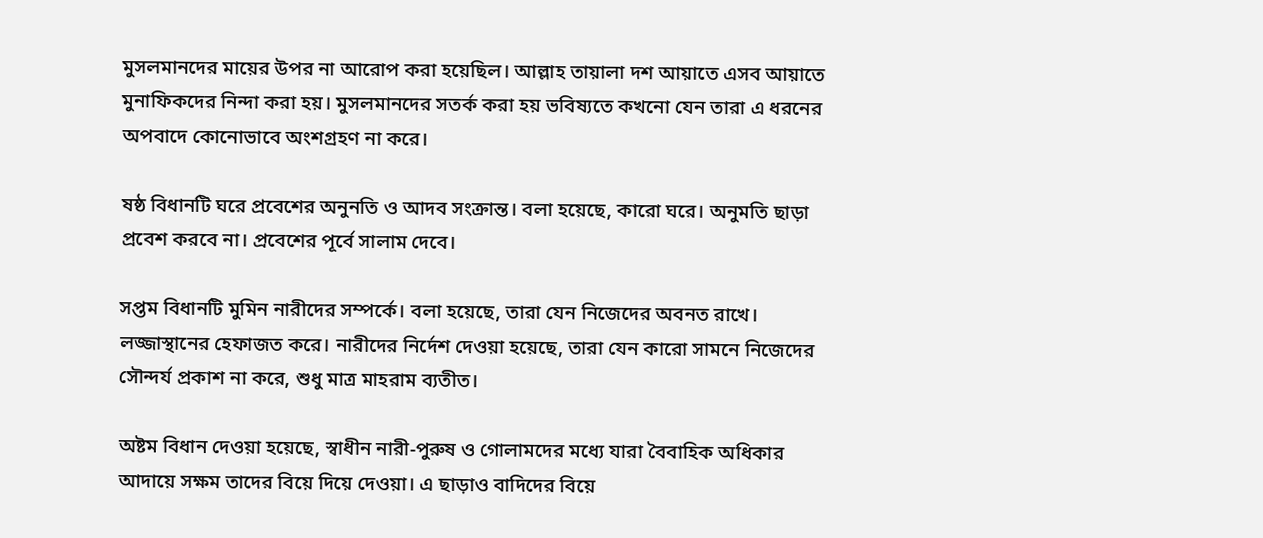মুসলমানদের মায়ের উপর না আরোপ করা হয়েছিল। আল্লাহ তায়ালা দশ আয়াতে এসব আয়াতে মুনাফিকদের নিন্দা করা হয়। মুসলমানদের সতর্ক করা হয় ভবিষ্যতে কখনো যেন তারা এ ধরনের অপবাদে কোনোভাবে অংশগ্রহণ না করে।

ষষ্ঠ বিধানটি ঘরে প্রবেশের অনুনতি ও আদব সংক্রান্ত। বলা হয়েছে, কারো ঘরে। অনুমতি ছাড়া প্রবেশ করবে না। প্রবেশের পূর্বে সালাম দেবে।

সপ্তম বিধানটি মুমিন নারীদের সম্পর্কে। বলা হয়েছে, তারা যেন নিজেদের অবনত রাখে। লজ্জাস্থানের হেফাজত করে। নারীদের নির্দেশ দেওয়া হয়েছে, তারা যেন কারো সামনে নিজেদের সৌন্দর্য প্রকাশ না করে, শুধু মাত্র মাহরাম ব্যতীত।

অষ্টম বিধান দেওয়া হয়েছে, স্বাধীন নারী-পুরুষ ও গোলামদের মধ্যে যারা বৈবাহিক অধিকার আদায়ে সক্ষম তাদের বিয়ে দিয়ে দেওয়া। এ ছাড়াও বাদিদের বিয়ে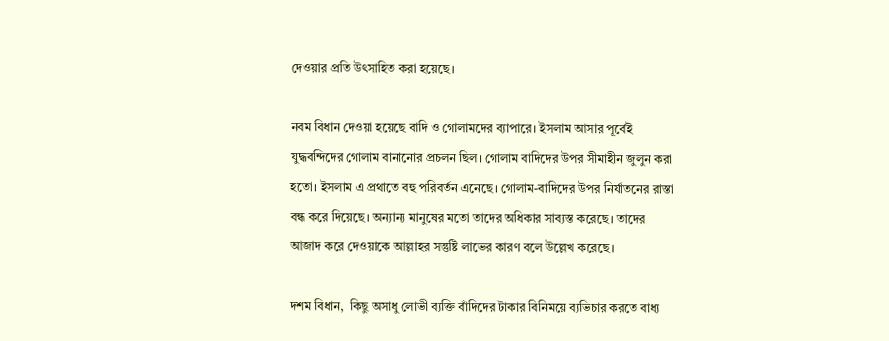দেওয়ার প্রতি উৎসাহিত করা হয়েছে।

নবম বিধান দেওয়া হয়েছে বাদি ও গোলামদের ব্যাপারে। ইসলাম আসার পূর্বেই যুদ্ধবন্দিদের গোলাম বানানোর প্রচলন ছিল। গোলাম বাদিদের উপর সীমাহীন জুলুন করা হতো। ইসলাম এ প্রথাতে বহু পরিবর্তন এনেছে। গোলাম-বাদিদের উপর নির্যাতনের রাস্তা বন্ধ করে দিয়েছে। অন্যান্য মানুষের মতো তাদের অধিকার সাব্যস্ত করেছে। তাদের আজাদ করে দেওয়াকে আল্লাহর সন্তুষ্টি লাভের কারণ বলে উল্লেখ করেছে।

দশম বিধান,  কিছু অসাধু লোভী ব্যক্তি বাঁদিদের টাকার বিনিময়ে ব্যভিচার করতে বাধ্য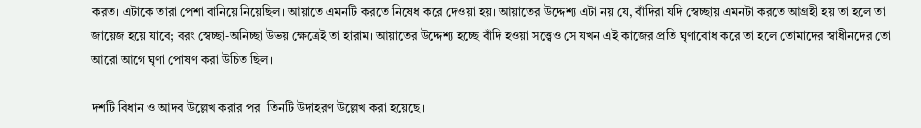করত। এটাকে তারা পেশা বানিয়ে নিয়েছিল। আয়াতে এমনটি করতে নিষেধ করে দেওয়া হয়। আয়াতের উদ্দেশ্য এটা নয় যে, বাঁদিরা যদি স্বেচ্ছায় এমনটা করতে আগ্রহী হয় তা হলে তা জায়েজ হয়ে যাবে; বরং স্বেচ্ছা-অনিচ্ছা উভয় ক্ষেত্রেই তা হারাম। আয়াতের উদ্দেশ্য হচ্ছে বাঁদি হওয়া সত্ত্বেও সে যখন এই কাজের প্রতি ঘৃণাবোধ করে তা হলে তোমাদের স্বাধীনদের তো আরো আগে ঘৃণা পোষণ করা উচিত ছিল।

দশটি বিধান ও আদব উল্লেখ করার পর  তিনটি উদাহরণ উল্লেখ করা হয়েছে।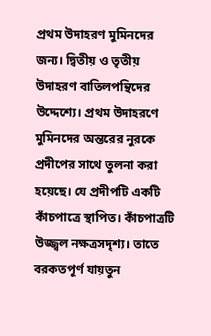প্রথম উদাহরণ মুমিনদের জন্য। দ্বিতীয় ও তৃতীয় উদাহরণ বাতিলপন্থিদের উদ্দেশ্যে। প্রথম উদাহরণে মুমিনদের অন্তরের নুরকে প্রদীপের সাথে তুলনা করা হয়েছে। যে প্রদীপটি একটি কাঁচপাত্রে স্থাপিত। কাঁচপাত্রটি উজ্জ্বল নক্ষত্রসদৃশ্য। তাতে বরকতপূর্ণ যায়তুন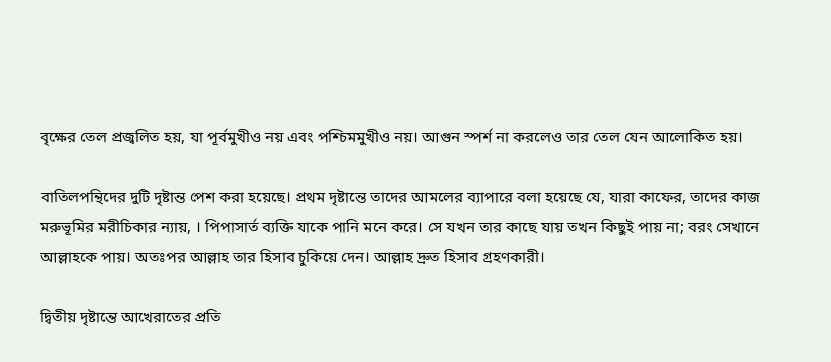বৃক্ষের তেল প্রজ্বলিত হয়, যা পূর্বমুখীও নয় এবং পশ্চিমমুখীও নয়। আগুন স্পর্শ না করলেও তার তেল যেন আলোকিত হয়।

বাতিলপন্থিদের দুটি দৃষ্টান্ত পেশ করা হয়েছে। প্রথম দৃষ্টান্তে তাদের আমলের ব্যাপারে বলা হয়েছে যে, যারা কাফের, তাদের কাজ মরুভূমির মরীচিকার ন্যায়, । পিপাসার্ত ব্যক্তি যাকে পানি মনে করে। সে যখন তার কাছে যায় তখন কিছুই পায় না; বরং সেখানে আল্লাহকে পায়। অতঃপর আল্লাহ তার হিসাব চুকিয়ে দেন। আল্লাহ দ্রুত হিসাব গ্রহণকারী।

দ্বিতীয় দৃষ্টান্তে আখেরাতের প্রতি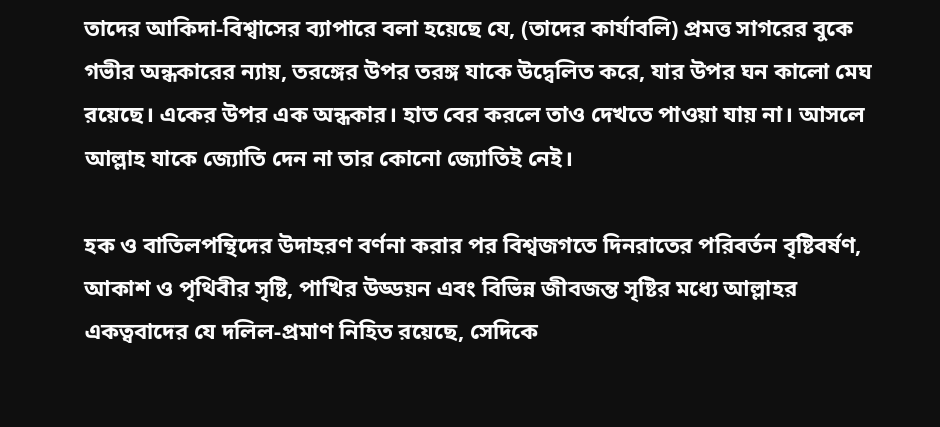তাদের আকিদা-বিশ্বাসের ব্যাপারে বলা হয়েছে যে, (তাদের কার্যাবলি) প্রমত্ত সাগরের বুকে গভীর অন্ধকারের ন্যায়, তরঙ্গের উপর তরঙ্গ যাকে উদ্বেলিত করে, যার উপর ঘন কালো মেঘ রয়েছে। একের উপর এক অন্ধকার। হাত বের করলে তাও দেখতে পাওয়া যায় না। আসলে আল্লাহ যাকে জ্যোতি দেন না তার কোনো জ্যোতিই নেই।

হক ও বাতিলপন্থিদের উদাহরণ বর্ণনা করার পর বিশ্বজগতে দিনরাতের পরিবর্তন বৃষ্টিবর্ষণ, আকাশ ও পৃথিবীর সৃষ্টি, পাখির উড্ডয়ন এবং বিভিন্ন জীবজন্ত সৃষ্টির মধ্যে আল্লাহর একত্ববাদের যে দলিল-প্রমাণ নিহিত রয়েছে, সেদিকে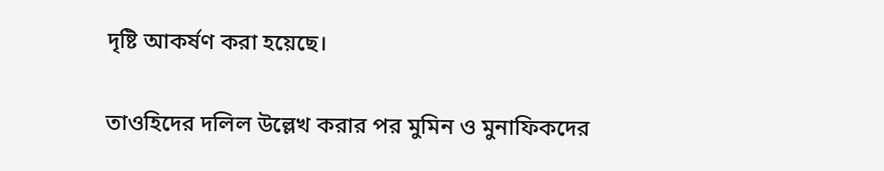দৃষ্টি আকর্ষণ করা হয়েছে।

তাওহিদের দলিল উল্লেখ করার পর মুমিন ও মুনাফিকদের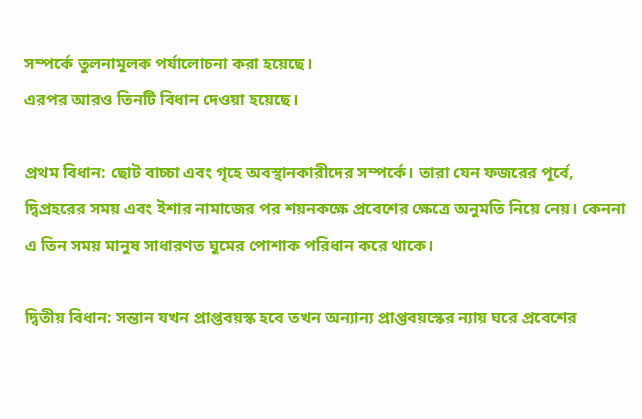সম্পর্কে তুলনামূলক পর্যালোচনা করা হয়েছে।
এরপর আরও তিনটি বিধান দেওয়া হয়েছে।

প্রথম বিধান: ছোট বাচ্চা এবং গৃহে অবস্থানকারীদের সম্পর্কে। তারা যেন ফজরের পূর্বে, দ্বিপ্রহরের সময় এবং ইশার নামাজের পর শয়নকক্ষে প্রবেশের ক্ষেত্রে অনুমতি নিয়ে নেয়। কেননা এ তিন সময় মানুষ সাধারণত ঘুমের পোশাক পরিধান করে থাকে।

দ্বিতীয় বিধান: সন্তান যখন প্রাপ্তবয়স্ক হবে তখন অন্যান্য প্রাপ্তবয়স্কের ন্যায় ঘরে প্রবেশের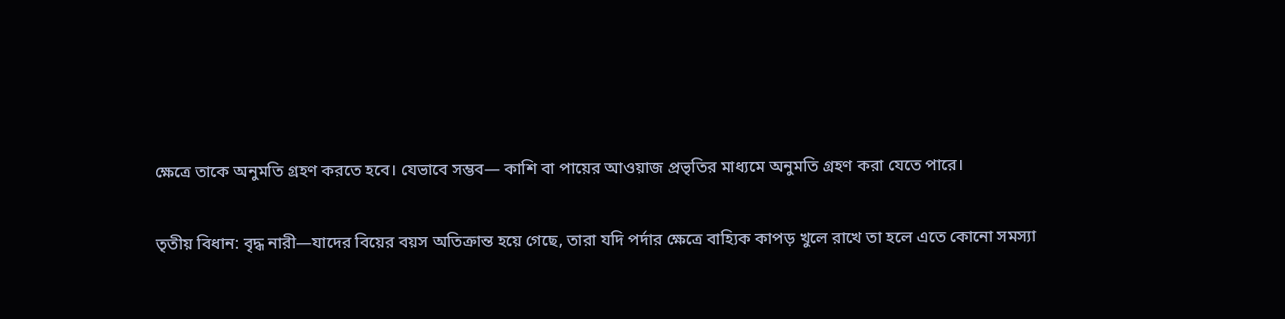ক্ষেত্রে তাকে অনুমতি গ্রহণ করতে হবে। যেভাবে সম্ভব— কাশি বা পায়ের আওয়াজ প্রভৃতির মাধ্যমে অনুমতি গ্রহণ করা যেতে পারে।

তৃতীয় বিধান: বৃদ্ধ নারী—যাদের বিয়ের বয়স অতিক্রান্ত হয়ে গেছে, তারা যদি পর্দার ক্ষেত্রে বাহ্যিক কাপড় খুলে রাখে তা হলে এতে কোনো সমস্যা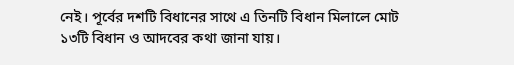নেই। পূর্বের দশটি বিধানের সাথে এ তিনটি বিধান মিলালে মোট ১৩টি বিধান ও আদবের কথা জানা যায়।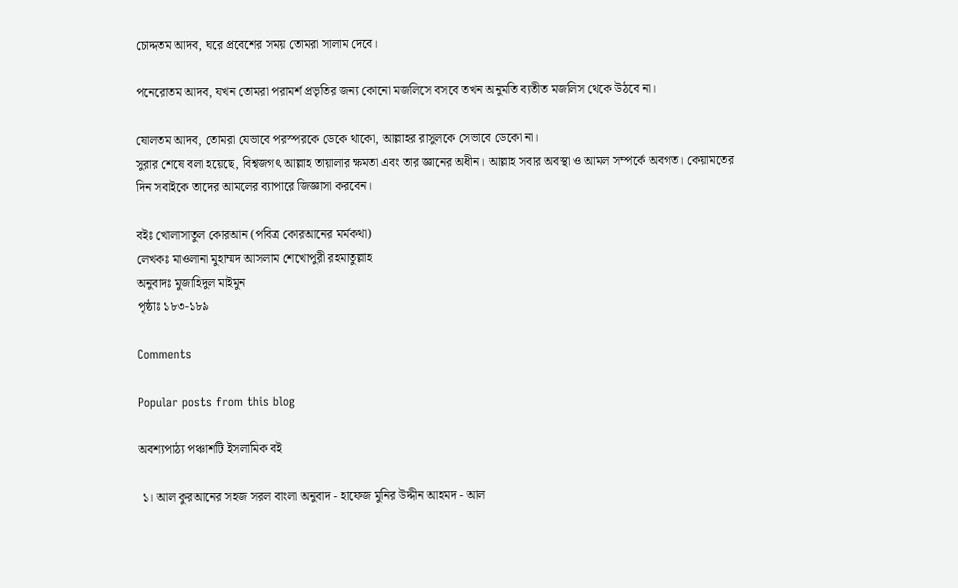চোদ্দতম আদব, ঘরে প্রবেশের সময় তোমরা সালাম দেবে।

পনেরোতম আদব, যখন তোমরা পরামর্শ প্রভৃতির জন্য কোনো মজলিসে বসবে তখন অনুমতি ব্যতীত মজলিস থেকে উঠবে না।

ষোলতম আদব, তোমরা যেভাবে পরস্পরকে ডেকে থাকো, আল্লাহর রাসুলকে সেভাবে ডেকো না।
সুরার শেষে বলা হয়েছে, বিশ্বজগৎ আল্লাহ তায়ালার ক্ষমতা এবং তার জ্ঞানের অধীন। আল্লাহ সবার অবস্থা ও আমল সম্পর্কে অবগত। কেয়ামতের দিন সবাইকে তাদের আমলের ব্যাপারে জিজ্ঞাসা করবেন।

বইঃ খোলাসাতুল কোরআন (পবিত্র কোরআনের মর্মকথা)
লেখকঃ মাওলানা মুহাম্মদ আসলাম শেখোপুরী রহমাতুল্লাহ
অনুবাদঃ মুজাহিদুল মাইমুন
পৃষ্ঠাঃ ১৮৩-১৮৯

Comments

Popular posts from this blog

অবশ্যপাঠ্য পঞ্চাশটি ইসলামিক বই

 ১। আল কুরআনের সহজ সরল বাংলা অনুবাদ - হাফেজ মুনির উদ্দীন আহমদ - আল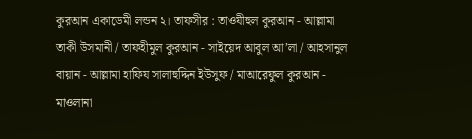কুরআন একাডেমী লন্ডন ২। তাফসীর : তাওযীহুল কুরআন - আল্লামা তাকী উসমানী / তাফহীমুল কুরআন - সাইয়েদ আবুল আ’লা / আহসানুল বায়ান - আল্লামা হাফিয সালাহুদ্দিন ইউসুফ / মাআরেফুল কুরআন - মাওলানা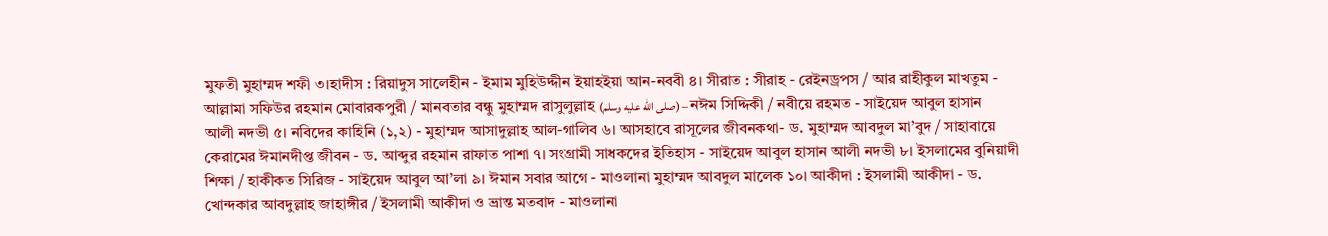মুফতী মুহাম্মদ শফী ৩।হাদীস : রিয়াদুস সালেহীন - ইমাম মুহিউদ্দীন ইয়াহইয়া আন-নববী ৪। সীরাত : সীরাহ - রেইনড্রপস / আর রাহীকুল মাখতুম - আল্লামা সফিউর রহমান মোবারকপুরী / মানবতার বন্ধু মুহাম্মদ রাসুলুল্লাহ (صلى الله عليه وسلم) – নঈম সিদ্দিকী / নবীয়ে রহমত - সাইয়েদ আবুল হাসান আলী নদভী ৫। নবিদের কাহিনি (১,২) - মুহাম্মদ আসাদুল্লাহ আল-গালিব ৬। আসহাবে রাসূলের জীবনকথা- ড. মুহাম্মদ আবদুল মা’বুদ / সাহাবায়ে কেরামের ঈমানদীপ্ত জীবন - ড. আব্দুর রহমান রাফাত পাশা ৭। সংগ্রামী সাধকদের ইতিহাস - সাইয়েদ আবুল হাসান আলী নদভী ৮। ইসলামের বুনিয়াদী শিক্ষা / হাকীকত সিরিজ - সাইয়েদ আবুল আ’লা ৯। ঈমান সবার আগে - মাওলানা মুহাম্মদ আবদুল মালেক ১০। আকীদা : ইসলামী আকীদা - ড. খোন্দকার আবদুল্লাহ জাহাঙ্গীর / ইসলামী আকীদা ও ভ্রান্ত মতবাদ - মাওলানা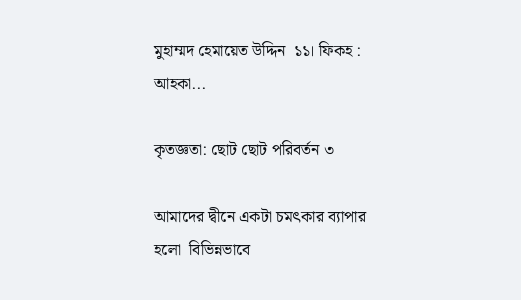মুহাম্মদ হেমায়েত উদ্দিন  ১১। ফিকহ : আহকা...

কৃতজ্ঞতা: ছোট ছোট পরিবর্তন ৩

আমাদের দ্বীনে একটা চমৎকার ব্যাপার হলো  বিভিন্নভাবে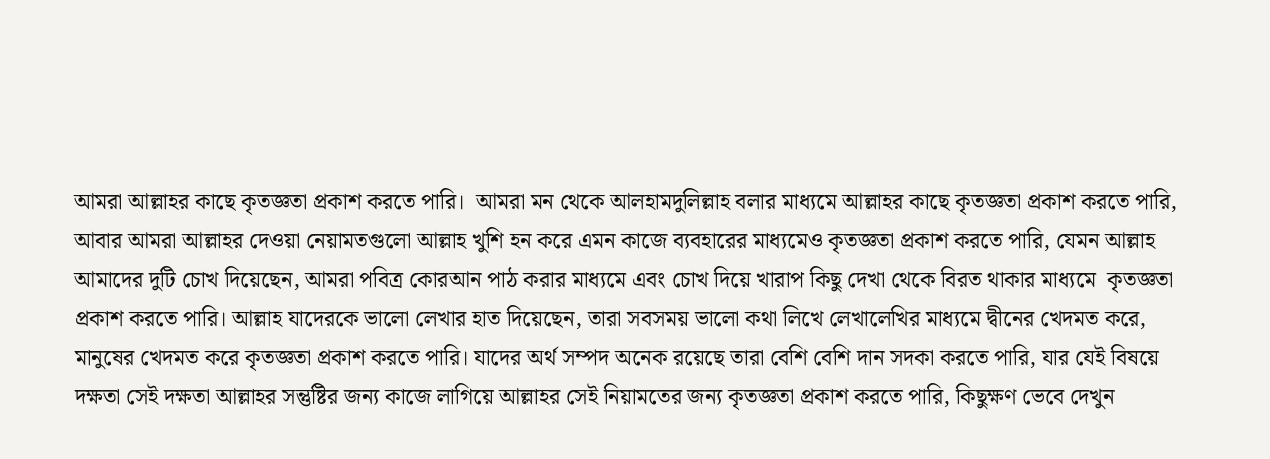আমরা আল্লাহর কাছে কৃতজ্ঞতা প্রকাশ করতে পারি।  আমরা মন থেকে আলহামদুলিল্লাহ বলার মাধ্যমে আল্লাহর কাছে কৃতজ্ঞতা প্রকাশ করতে পারি, আবার আমরা আল্লাহর দেওয়া নেয়ামতগুলো আল্লাহ খুশি হন করে এমন কাজে ব্যবহারের মাধ্যমেও কৃতজ্ঞতা প্রকাশ করতে পারি, যেমন আল্লাহ আমাদের দুটি চোখ দিয়েছেন, আমরা পবিত্র কোরআন পাঠ করার মাধ্যমে এবং চোখ দিয়ে খারাপ কিছু দেখা থেকে বিরত থাকার মাধ্যমে  কৃতজ্ঞতা প্রকাশ করতে পারি। আল্লাহ যাদেরকে ভালো লেখার হাত দিয়েছেন, তারা সবসময় ভালো কথা লিখে লেখালেখির মাধ্যমে দ্বীনের খেদমত করে, মানুষের খেদমত করে কৃতজ্ঞতা প্রকাশ করতে পারি। যাদের অর্থ সম্পদ অনেক রয়েছে তারা বেশি বেশি দান সদকা করতে পারি, যার যেই বিষয়ে দক্ষতা সেই দক্ষতা আল্লাহর সন্তুষ্টির জন্য কাজে লাগিয়ে আল্লাহর সেই নিয়ামতের জন্য কৃতজ্ঞতা প্রকাশ করতে পারি, কিছুক্ষণ ভেবে দেখুন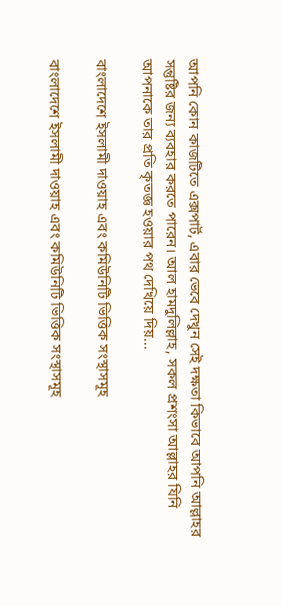আপনি কোন কাজটিতে এক্সপার্ট, এবার ভেবে দেখুন সেই দক্ষতা কিভাবে আপনি আল্লাহর সন্তুষ্টির জন্য ব্যবহার করতে পারেন। আল হামদুলিল্লাহ, সকল প্রশংসা আল্লাহর যিনি আপনাকে তার প্রতি কৃতজ্ঞ হওয়ার পথ দেখিয়ে দিয়...

বাংলাদেশে ইসলামী দাওয়াহ এবং কমিউনিটি ভিত্তিক সংস্থাসমূহ

বাংলাদেশে ইসলামী দাওয়াহ এবং কমিউনিটি ভিত্তিক সংস্থাসমূহ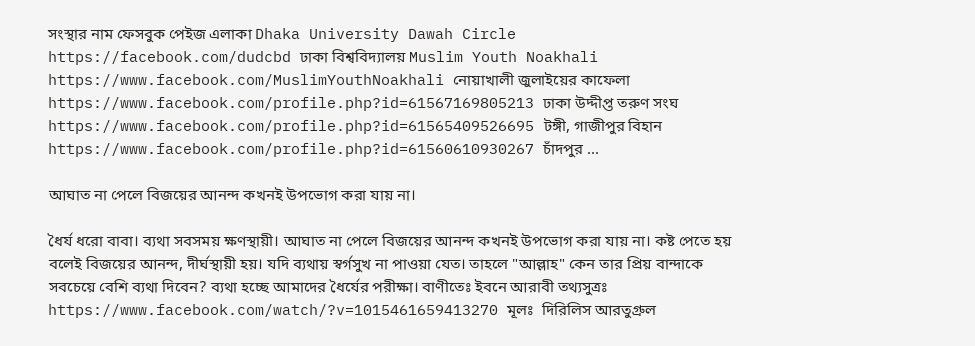সংস্থার নাম ফেসবুক পেইজ এলাকা Dhaka University Dawah Circle https://facebook.com/dudcbd ঢাকা বিশ্ববিদ্যালয় Muslim Youth Noakhali https://www.facebook.com/MuslimYouthNoakhali নোয়াখালী জুলাইয়ের কাফেলা https://www.facebook.com/profile.php?id=61567169805213 ঢাকা উদ্দীপ্ত তরুণ সংঘ https://www.facebook.com/profile.php?id=61565409526695 টঙ্গী, গাজীপুর বিহান https://www.facebook.com/profile.php?id=61560610930267 চাঁদপুর ...

আঘাত না পেলে বিজয়ের আনন্দ কখনই উপভোগ করা যায় না।

ধৈর্য ধরো বাবা। ব্যথা সবসময় ক্ষণস্থায়ী। আঘাত না পেলে বিজয়ের আনন্দ কখনই উপভোগ করা যায় না। কষ্ট পেতে হয় বলেই বিজয়ের আনন্দ, দীর্ঘস্থায়ী হয়। যদি ব্যথায় স্বর্গসুখ না পাওয়া যেত। তাহলে "আল্লাহ" কেন তার প্রিয় বান্দাকে সবচেয়ে বেশি ব্যথা দিবেন? ব্যথা হচ্ছে আমাদের ধৈর্যের পরীক্ষা। বাণীতেঃ ইবনে আরাবী তথ্যসুত্রঃ https://www.facebook.com/watch/?v=1015461659413270 মূলঃ  দিরিলিস আরতুগ্রুল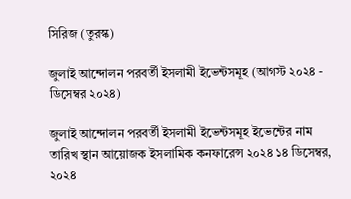সিরিজ (তুরস্ক)

জুলাই আন্দোলন পরবর্তী ইসলামী ইভেন্টসমূহ (আগস্ট ২০২৪ - ডিসেম্বর ২০২৪)

জুলাই আন্দোলন পরবর্তী ইসলামী ইভেন্টসমূহ ইভেন্টের নাম তারিখ স্থান আয়োজক ইসলামিক কনফারেন্স ২০২৪ ১৪ ডিসেম্বর, ২০২৪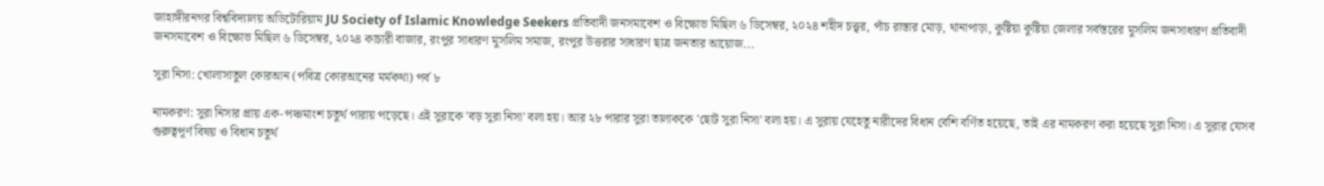জাহাঙ্গীরনগর বিশ্ববিদ্যালয় অডিটোরিয়াম JU Society of Islamic Knowledge Seekers প্রতিবাদী জনসমাবেশ ও বিক্ষোভ মিছিল ৬ ডিসেম্বর, ২০২৪ শহীদ চত্ত্বর, পাঁচ রাস্তার মোড়, থানাপাড়া, কুষ্টিয়া কুষ্টিয়া জেলার সর্বস্তরের মুসলিম জনসাধারণ প্রতিবাদী জনসমাবেশ ও বিক্ষোভ মিছিল ৬ ডিসেম্বর, ২০২৪ কাচারী বাজার, রংপুর সাধারণ মুসলিম সমাজ, রংপুর উত্তরার সাধারণ ছাত্র জনতার আয়োজ...

সুরা নিসা: খোলাসাতুল কোরআন (পবিত্র কোরআনের মর্মকথা) পর্ব ৮

নামকরণ: সুরা নিসার প্রায় এক-পঞ্চমাংশ চতুর্থ পারায় পড়েছে। এই সুরাকে 'বড় সুরা নিসা' বলা হয়। আর ২৮ পারার সুরা তালাককে 'ছোট সুরা নিসা' বলা হয়। এ সুরায় যেহেতু নারীদের বিধান বেশি বর্ণিত হয়েছে, তাই এর নামকরণ করা হয়েছে সুরা নিসা। এ সুরার যেসব গুরুত্বপূর্ণ বিষয় ও বিধান চতুর্থ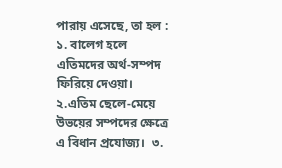পারায় এসেছে, তা হল : ১. বালেগ হলে এতিমদের অর্থ-সম্পদ ফিরিয়ে দেওয়া।  ২.এতিম ছেলে-মেয়ে উভয়ের সম্পদের ক্ষেত্রে এ বিধান প্রযোজ্য।  ৩.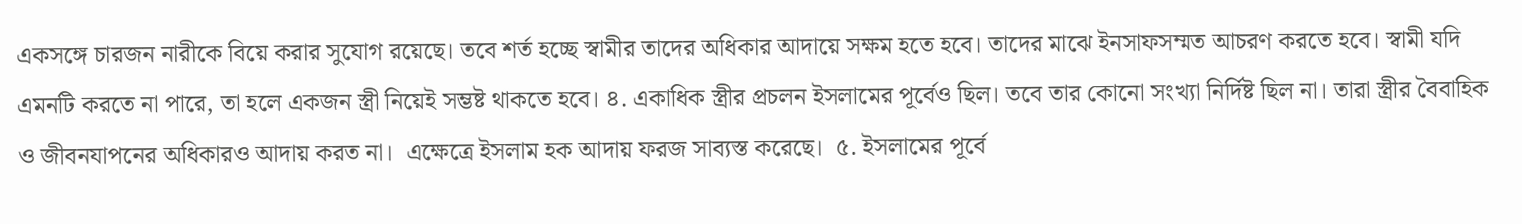একসঙ্গে চারজন নারীকে বিয়ে করার সুযোগ রয়েছে। তবে শর্ত হচ্ছে স্বামীর তাদের অধিকার আদায়ে সক্ষম হতে হবে। তাদের মাঝে ইনসাফসম্মত আচরণ করতে হবে। স্বামী যদি এমনটি করতে না পারে, তা হলে একজন স্ত্রী নিয়েই সম্ভষ্ট থাকতে হবে। ৪. একাধিক স্ত্রীর প্রচলন ইসলামের পূর্বেও ছিল। তবে তার কোনো সংখ্যা নির্দিষ্ট ছিল না। তারা স্ত্রীর বৈবাহিক ও জীবনযাপনের অধিকারও আদায় করত না।  এক্ষেত্রে ইসলাম হক আদায় ফরজ সাব্যস্ত করেছে।  ৫. ইসলামের পূর্বে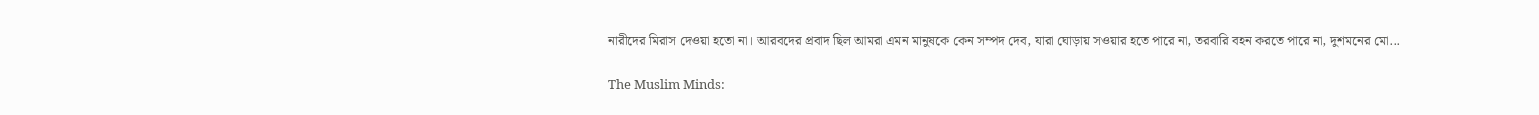নারীদের মিরাস দেওয়া হতো না। আরবদের প্রবাদ ছিল আমরা এমন মানুষকে কেন সম্পদ দেব, যারা ঘোড়ায় সওয়ার হতে পারে না, তরবারি বহন করতে পারে না, দুশমনের মো...

The Muslim Minds: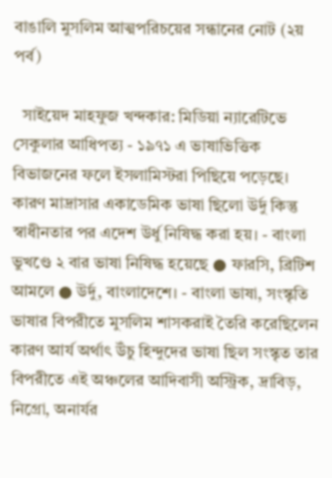বাঙালি মুসলিম আত্মপরিচয়ের সন্ধানের নোট (২য় পর্ব)

  সাইয়েদ মাহফুজ খন্দকার: মিডিয়া ন্যারেটিভে সেকুলার আধিপত্য - ১৯৭১ এ ভাষাভিত্তিক বিভাজনের ফলে ইসলামিস্টরা পিছিয়ে পড়েছে। কারণ মাদ্রাসার একাডেমিক ভাষা ছিলো উর্দু কিন্তু স্বাধীনতার পর এদেশ উর্ধু নিষিদ্ধ করা হয়। - বাংলা ভুখণ্ডে ২ বার ভাষা নিষিদ্ধ হয়েছে ● ফারসি, ব্রিটিশ আমলে ● উর্দু, বাংলাদেশে। - বাংলা ভাষা, সংস্কৃতি ভাষার বিপরীতে মুসলিম শাসকরাই তৈরি করেছিলেন কারণ আর্য অর্থাৎ উঁচু হিন্দুদের ভাষা ছিল সংস্কৃত তার বিপরীতে এই অঞ্চলের আদিবাসী অস্ট্রিক, দ্রাবিড়, নিগ্রো, অনার্যর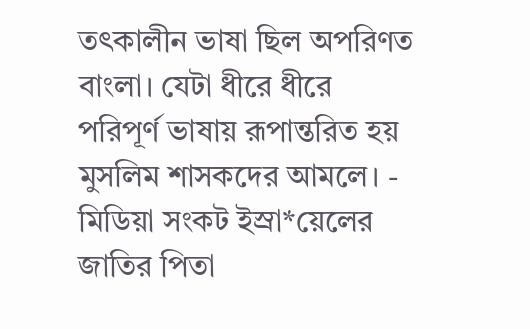তৎকালীন ভাষা ছিল অপরিণত বাংলা। যেটা ধীরে ধীরে পরিপূর্ণ ভাষায় রূপান্তরিত হয় মুসলিম শাসকদের আমলে। - মিডিয়া সংকট ইস্রা*য়েলের জাতির পিতা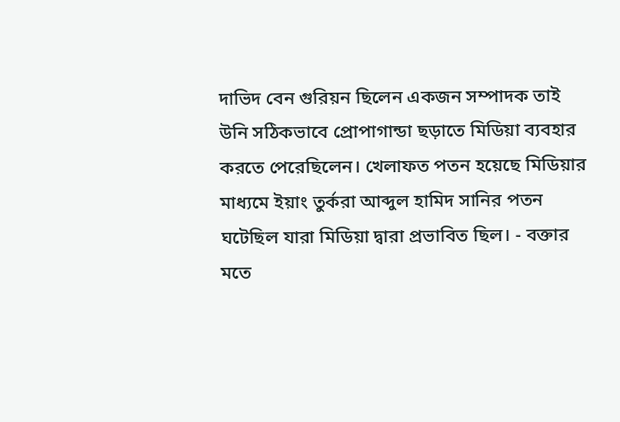দাভিদ বেন গুরিয়ন ছিলেন একজন সম্পাদক তাই উনি সঠিকভাবে প্রোপাগান্ডা ছড়াতে মিডিয়া ব্যবহার করতে পেরেছিলেন। খেলাফত পতন হয়েছে মিডিয়ার মাধ্যমে ইয়াং তুর্করা আব্দুল হামিদ সানির পতন ঘটেছিল যারা মিডিয়া দ্বারা প্রভাবিত ছিল। - বক্তার মতে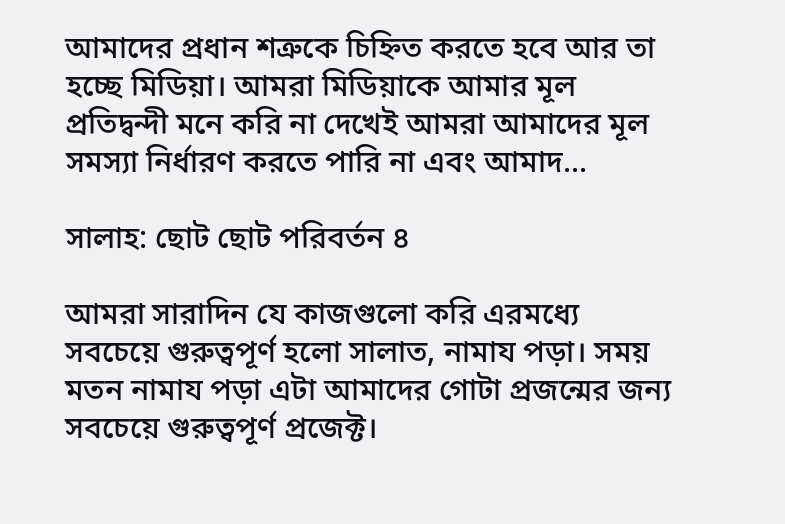আমাদের প্রধান শত্রুকে চিহ্নিত করতে হবে আর তা হচ্ছে মিডিয়া। আমরা মিডিয়াকে আমার মূল প্রতিদ্বন্দী মনে করি না দেখেই আমরা আমাদের মূল সমস্যা নির্ধারণ করতে পারি না এবং আমাদ...

সালাহ: ছোট ছোট পরিবর্তন ৪

আমরা সারাদিন যে কাজগুলো করি এরমধ্যে সবচেয়ে গুরুত্বপূর্ণ হলো সালাত, নামায পড়া। সময় মতন নামায পড়া এটা আমাদের গোটা প্রজন্মের জন্য সবচেয়ে গুরুত্বপূর্ণ প্রজেক্ট।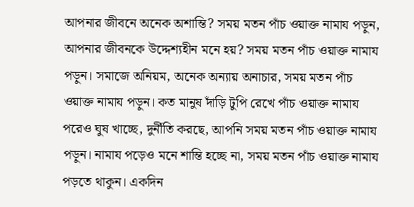আপনার জীবনে অনেক অশান্তি? সময় মতন পাঁচ ওয়াক্ত নামায পড়ুন, আপনার জীবনকে উদ্দেশ্যহীন মনে হয়? সময় মতন পাঁচ ওয়াক্ত নামায পড়ুন। সমাজে অনিয়ম, অনেক অন্যায় অনাচার, সময় মতন পাঁচ ওয়াক্ত নামায পড়ুন। কত মানুষ দাঁড়ি টুপি রেখে পাঁচ ওয়াক্ত নামায পরেও ঘুষ খাচ্ছে, দুর্নীতি করছে, আপনি সময় মতন পাঁচ ওয়াক্ত নামায পড়ুন। নামায পড়েও মনে শান্তি হচ্ছে না, সময় মতন পাঁচ ওয়াক্ত নামায পড়তে থাকুন। একদিন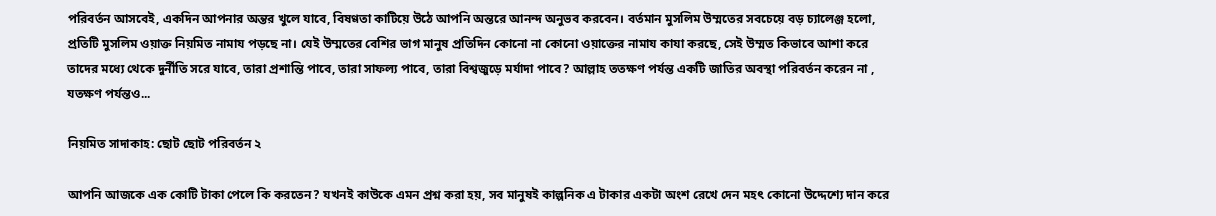পরিবর্তন আসবেই, একদিন আপনার অন্তর খুলে যাবে, বিষণ্ণতা কাটিয়ে উঠে আপনি অন্তরে আনন্দ অনুভব করবেন। বর্তমান মুসলিম উম্মতের সবচেয়ে বড় চ্যালেঞ্জ হলো, প্রতিটি মুসলিম ওয়াক্ত নিয়মিত নামায পড়ছে না। যেই উম্মতের বেশির ভাগ মানুষ প্রতিদিন কোনো না কোনো ওয়াক্তের নামায কাযা করছে, সেই উম্মত কিভাবে আশা করে তাদের মধ্যে থেকে দুর্নীতি সরে যাবে, তারা প্রশান্তি পাবে, তারা সাফল্য পাবে, তারা বিশ্বজুড়ে মর্যাদা পাবে? আল্লাহ ততক্ষণ পর্যন্ত একটি জাতির অবস্থা পরিবর্তন করেন না , যতক্ষণ পর্যন্তও...

নিয়মিত সাদাকাহ: ছোট ছোট পরিবর্তন ২

আপনি আজকে এক কোটি টাকা পেলে কি করতেন? যখনই কাউকে এমন প্রশ্ন করা হয়, সব মানুষই কাল্পনিক এ টাকার একটা অংশ রেখে দেন মহৎ কোনো উদ্দেশ্যে দান করে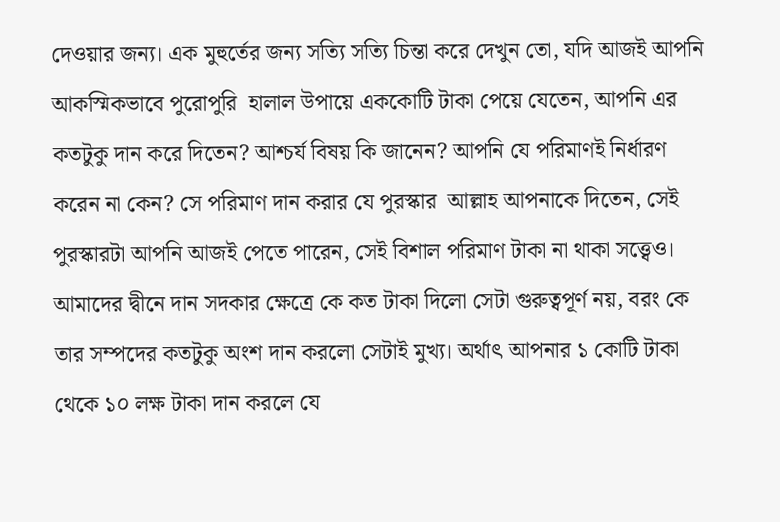দেওয়ার জন্য। এক মুহুর্তের জন্য সত্যি সত্যি চিন্তা করে দেখুন তো, যদি আজই আপনি আকস্মিকভাবে পুরোপুরি  হালাল উপায়ে এককোটি টাকা পেয়ে যেতেন, আপনি এর কতটুকু দান করে দিতেন? আশ্চর্য বিষয় কি জানেন? আপনি যে পরিমাণই নির্ধারণ করেন না কেন? সে পরিমাণ দান করার যে পুরস্কার  আল্লাহ আপনাকে দিতেন, সেই পুরস্কারটা আপনি আজই পেতে পারেন, সেই বিশাল পরিমাণ টাকা না থাকা সত্ত্বেও। আমাদের দ্বীনে দান সদকার ক্ষেত্রে কে কত টাকা দিলো সেটা গুরুত্বপূর্ণ নয়, বরং কে তার সম্পদের কতটুকু অংশ দান করলো সেটাই মুখ্য। অর্থাৎ আপনার ১ কোটি টাকা থেকে ১০ লক্ষ টাকা দান করলে যে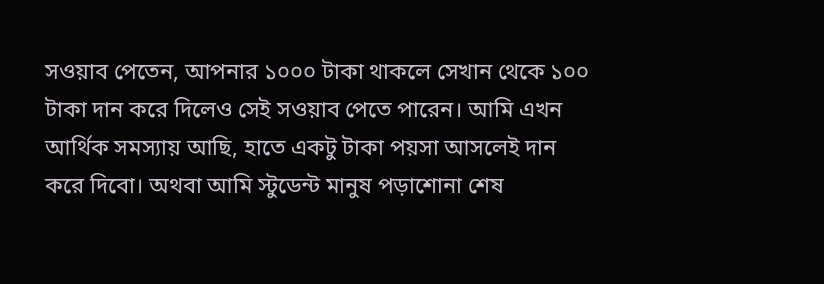সওয়াব পেতেন, আপনার ১০০০ টাকা থাকলে সেখান থেকে ১০০ টাকা দান করে দিলেও সেই সওয়াব পেতে পারেন। আমি এখন আর্থিক সমস্যায় আছি, হাতে একটু টাকা পয়সা আসলেই দান করে দিবো। অথবা আমি স্টুডেন্ট মানুষ পড়াশোনা শেষ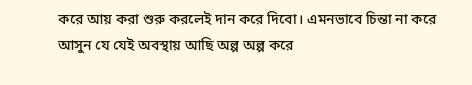করে আয় করা শুরু করলেই দান করে দিবো। এমনভাবে চিন্তা না করে আসুন যে যেই অবস্থায় আছি অল্প অল্প করে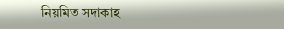নিয়মিত সদাকাহ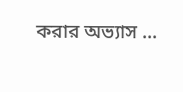করার অভ্যাস ...